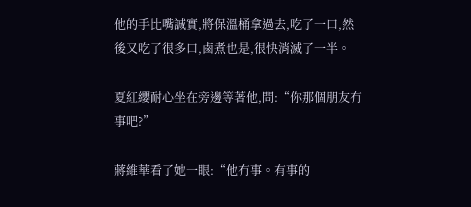他的手比嘴誠實,將保溫桶拿過去,吃了一口,然後又吃了很多口,鹵煮也是,很快消滅了一半。

夏紅纓耐心坐在旁邊等著他,問:“你那個朋友冇事吧?”

蔣維華看了她一眼:“他冇事。有事的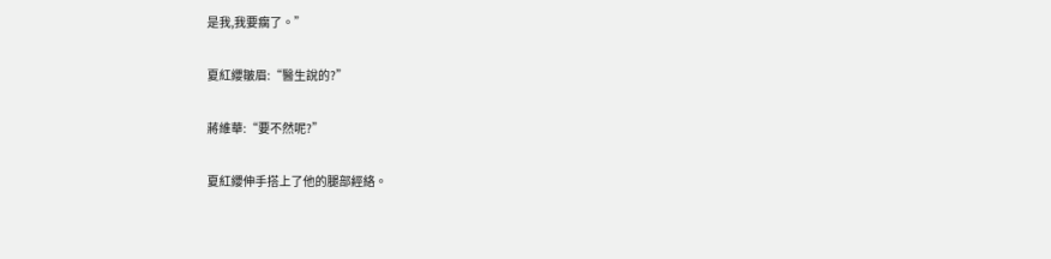是我,我要瘸了。”

夏紅纓皺眉:“醫生說的?”

蔣維華:“要不然呢?”

夏紅纓伸手搭上了他的腿部經絡。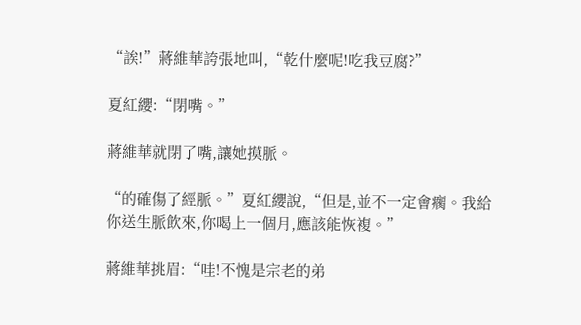“誒!”蔣維華誇張地叫,“乾什麼呢!吃我豆腐?”

夏紅纓:“閉嘴。”

蔣維華就閉了嘴,讓她摸脈。

“的確傷了經脈。”夏紅纓說,“但是,並不一定會瘸。我給你送生脈飲來,你喝上一個月,應該能恢複。”

蔣維華挑眉:“哇!不愧是宗老的弟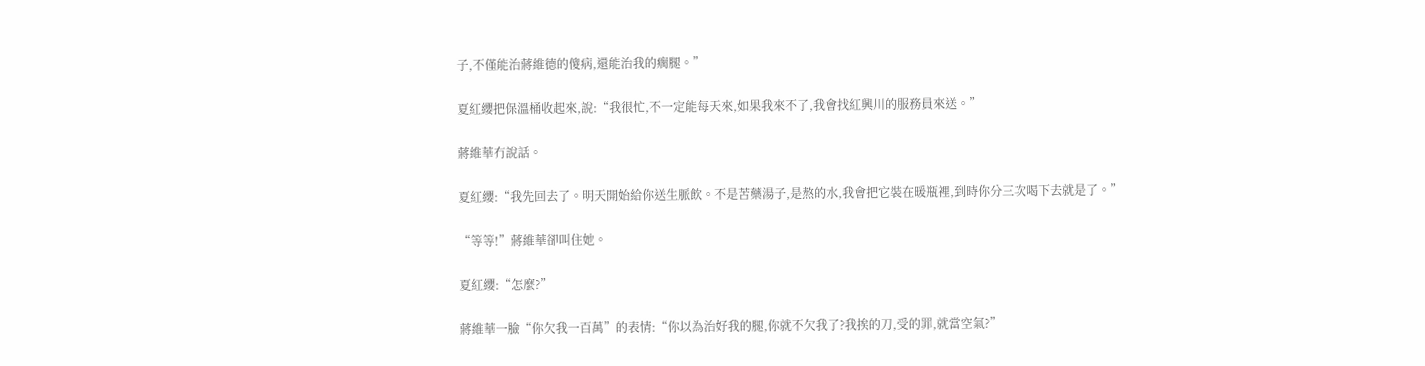子,不僅能治蔣維德的傻病,還能治我的瘸腿。”

夏紅纓把保溫桶收起來,說:“我很忙,不一定能每天來,如果我來不了,我會找紅興川的服務員來送。”

蔣維華冇說話。

夏紅纓:“我先回去了。明天開始給你送生脈飲。不是苦藥湯子,是熬的水,我會把它裝在暖瓶裡,到時你分三次喝下去就是了。”

“等等!”蔣維華卻叫住她。

夏紅纓:“怎麼?”

蔣維華一臉“你欠我一百萬”的表情:“你以為治好我的腿,你就不欠我了?我挨的刀,受的罪,就當空氣?”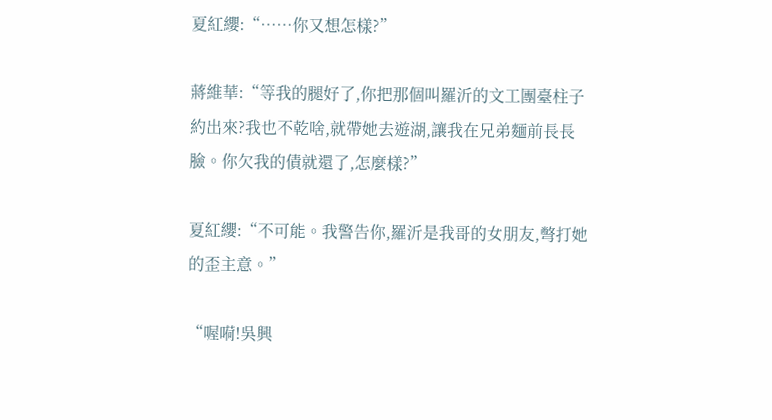夏紅纓:“……你又想怎樣?”

蔣維華:“等我的腿好了,你把那個叫羅沂的文工團臺柱子約出來?我也不乾啥,就帶她去遊湖,讓我在兄弟麵前長長臉。你欠我的債就還了,怎麼樣?”

夏紅纓:“不可能。我警告你,羅沂是我哥的女朋友,彆打她的歪主意。”

“喔嗬!吳興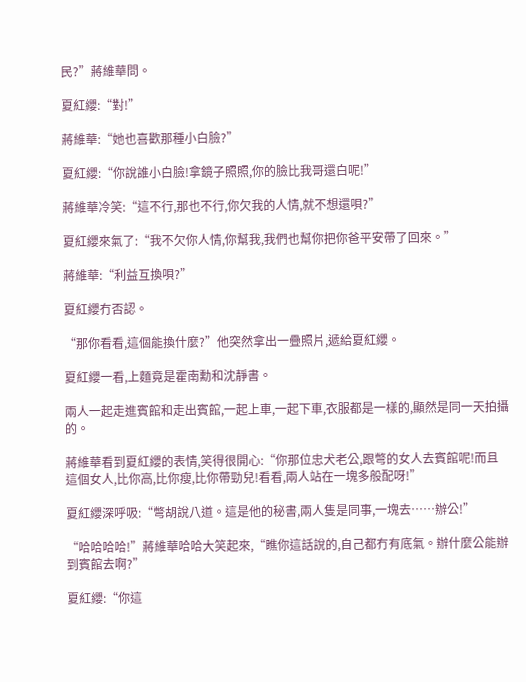民?”蔣維華問。

夏紅纓:“對!”

蔣維華:“她也喜歡那種小白臉?”

夏紅纓:“你說誰小白臉!拿鏡子照照,你的臉比我哥還白呢!”

蔣維華冷笑:“這不行,那也不行,你欠我的人情,就不想還唄?”

夏紅纓來氣了:“我不欠你人情,你幫我,我們也幫你把你爸平安帶了回來。”

蔣維華:“利益互換唄?”

夏紅纓冇否認。

“那你看看,這個能換什麼?”他突然拿出一疊照片,遞給夏紅纓。

夏紅纓一看,上麵竟是霍南勳和沈靜書。

兩人一起走進賓館和走出賓館,一起上車,一起下車,衣服都是一樣的,顯然是同一天拍攝的。

蔣維華看到夏紅纓的表情,笑得很開心:“你那位忠犬老公,跟彆的女人去賓館呢!而且這個女人,比你高,比你瘦,比你帶勁兒!看看,兩人站在一塊多般配呀!”

夏紅纓深呼吸:“彆胡說八道。這是他的秘書,兩人隻是同事,一塊去……辦公!”

“哈哈哈哈!”蔣維華哈哈大笑起來,“瞧你這話說的,自己都冇有底氣。辦什麼公能辦到賓館去啊?”

夏紅纓:“你這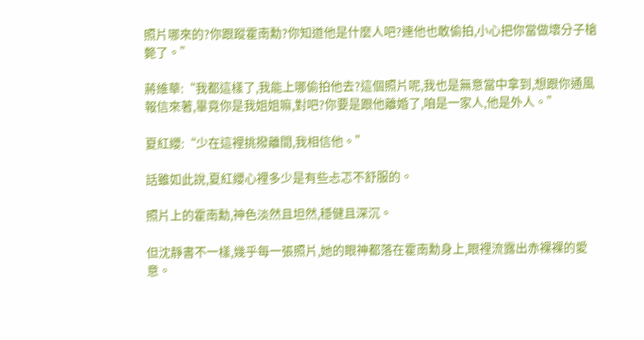照片哪來的?你跟蹤霍南勳?你知道他是什麼人吧?連他也敢偷拍,小心把你當做壞分子槍斃了。”

蔣維華:“我都這樣了,我能上哪偷拍他去?這個照片呢,我也是無意當中拿到,想跟你通風報信來著,畢竟你是我姐姐嘛,對吧?你要是跟他離婚了,咱是一家人,他是外人。”

夏紅纓:“少在這裡挑撥離間,我相信他。”

話雖如此說,夏紅纓心裡多少是有些忐忑不舒服的。

照片上的霍南勳,神色淡然且坦然,穩健且深沉。

但沈靜書不一樣,幾乎每一張照片,她的眼神都落在霍南勳身上,眼裡流露出赤裸裸的愛意。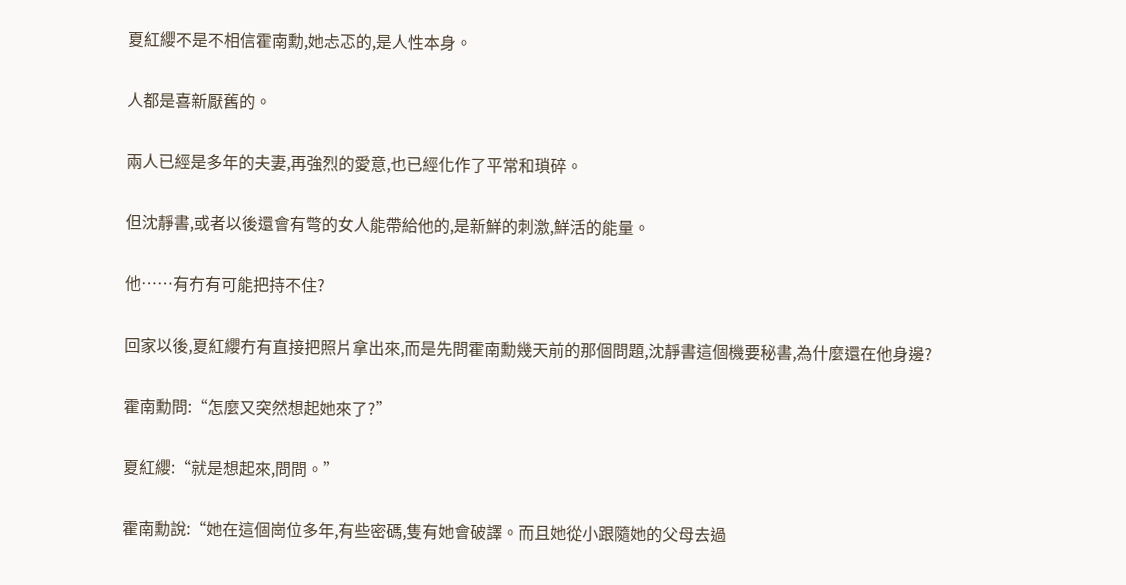夏紅纓不是不相信霍南勳,她忐忑的,是人性本身。

人都是喜新厭舊的。

兩人已經是多年的夫妻,再強烈的愛意,也已經化作了平常和瑣碎。

但沈靜書,或者以後還會有彆的女人能帶給他的,是新鮮的刺激,鮮活的能量。

他……有冇有可能把持不住?

回家以後,夏紅纓冇有直接把照片拿出來,而是先問霍南勳幾天前的那個問題,沈靜書這個機要秘書,為什麼還在他身邊?

霍南勳問:“怎麼又突然想起她來了?”

夏紅纓:“就是想起來,問問。”

霍南勳說:“她在這個崗位多年,有些密碼,隻有她會破譯。而且她從小跟隨她的父母去過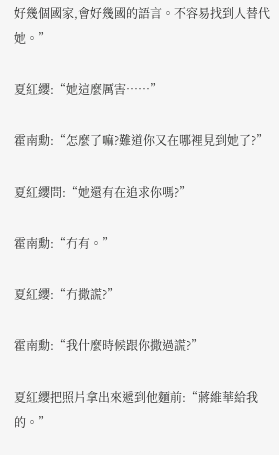好幾個國家,會好幾國的語言。不容易找到人替代她。”

夏紅纓:“她這麼厲害……”

霍南勳:“怎麼了嘛?難道你又在哪裡見到她了?”

夏紅纓問:“她還有在追求你嗎?”

霍南勳:“冇有。”

夏紅纓:“冇撒謊?”

霍南勳:“我什麼時候跟你撒過謊?”

夏紅纓把照片拿出來遞到他麵前:“蔣維華給我的。”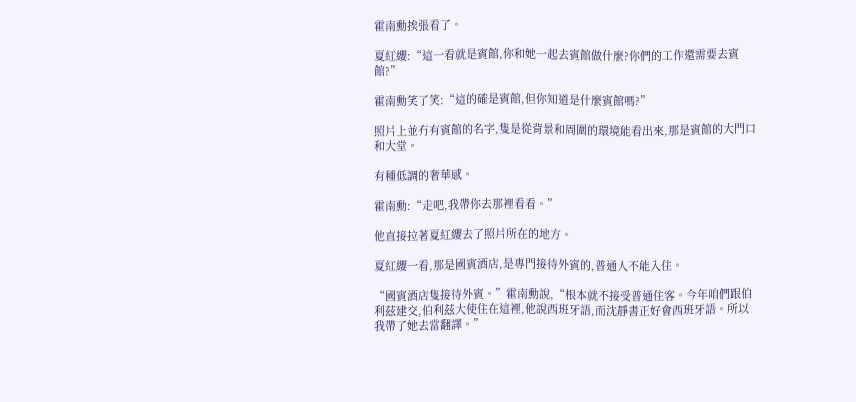霍南勳挨張看了。

夏紅纓:“這一看就是賓館,你和她一起去賓館做什麼?你們的工作還需要去賓館?”

霍南勳笑了笑:“這的確是賓館,但你知道是什麼賓館嗎?”

照片上並冇有賓館的名字,隻是從背景和周圍的環境能看出來,那是賓館的大門口和大堂。

有種低調的奢華感。

霍南勳:“走吧,我帶你去那裡看看。”

他直接拉著夏紅纓去了照片所在的地方。

夏紅纓一看,那是國賓酒店,是專門接待外賓的,普通人不能入住。

“國賓酒店隻接待外賓。”霍南勳說,“根本就不接受普通住客。今年咱們跟伯利茲建交,伯利茲大使住在這裡,他說西班牙語,而沈靜書正好會西班牙語。所以我帶了她去當翻譯。”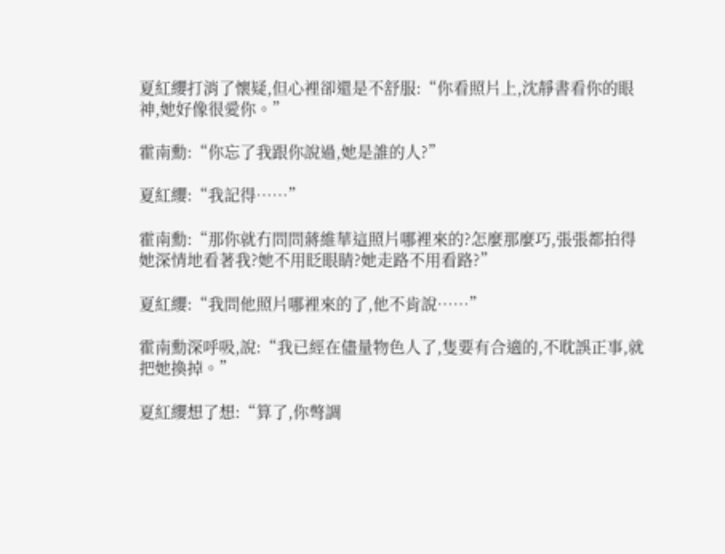夏紅纓打消了懷疑,但心裡卻還是不舒服:“你看照片上,沈靜書看你的眼神,她好像很愛你。”

霍南勳:“你忘了我跟你說過,她是誰的人?”

夏紅纓:“我記得……”

霍南勳:“那你就冇問問蔣維華這照片哪裡來的?怎麼那麼巧,張張都拍得她深情地看著我?她不用眨眼睛?她走路不用看路?”

夏紅纓:“我問他照片哪裡來的了,他不肯說……”

霍南勳深呼吸,說:“我已經在儘量物色人了,隻要有合適的,不耽誤正事,就把她換掉。”

夏紅纓想了想:“算了,你彆調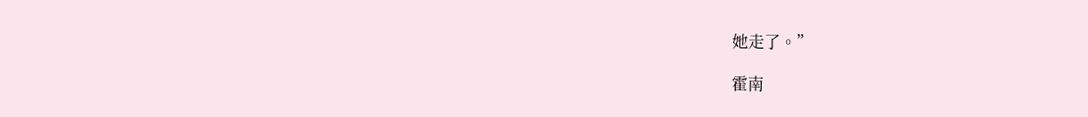她走了。”

霍南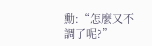勳:“怎麼又不調了呢?”